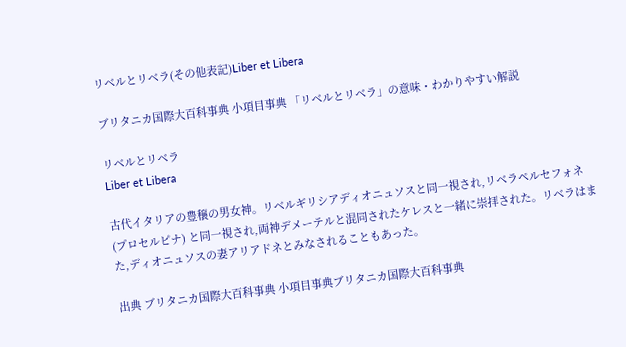リベルとリベラ(その他表記)Liber et Libera

ブリタニカ国際大百科事典 小項目事典 「リベルとリベラ」の意味・わかりやすい解説

リベルとリベラ
Liber et Libera

古代イタリアの豊穣の男女神。リベルギリシアディオニュソスと同一視され,リベラペルセフォネ (プロセルピナ) と同一視され,両神デメーテルと混同されたケレスと一緒に崇拝された。リベラはまた,ディオニュソスの妻アリアドネとみなされることもあった。

出典 ブリタニカ国際大百科事典 小項目事典ブリタニカ国際大百科事典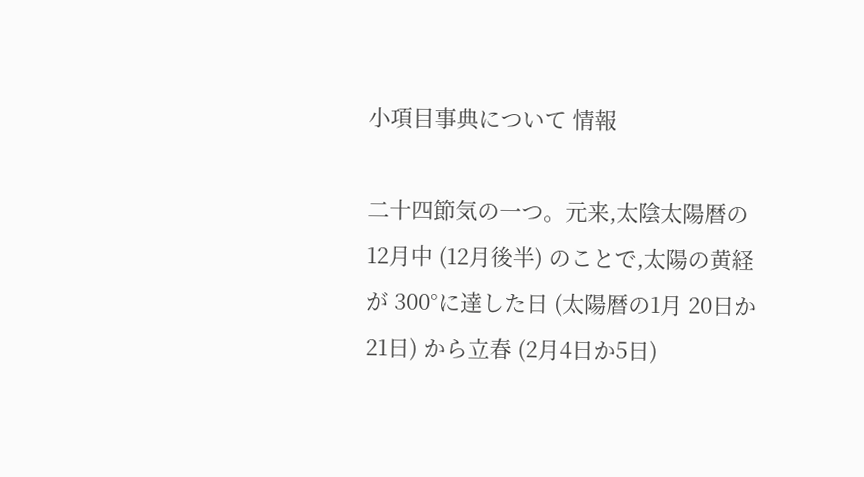小項目事典について 情報

二十四節気の一つ。元来,太陰太陽暦の 12月中 (12月後半) のことで,太陽の黄経が 300°に達した日 (太陽暦の1月 20日か 21日) から立春 (2月4日か5日)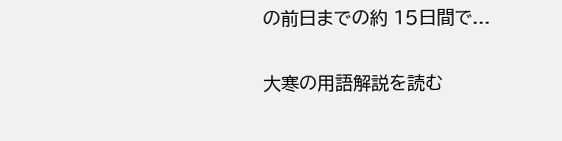の前日までの約 15日間で...

大寒の用語解説を読む